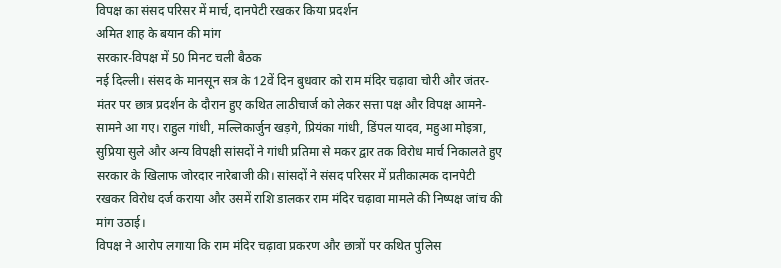विपक्ष का संसद परिसर में मार्च, दानपेटी रखकर किया प्रदर्शन
अमित शाह के बयान की मांग
सरकार-विपक्ष में 50 मिनट चली बैठक
नई दिल्ली। संसद के मानसून सत्र के 12वें दिन बुधवार को राम मंदिर चढ़ावा चोरी और जंतर-मंतर पर छात्र प्रदर्शन के दौरान हुए कथित लाठीचार्ज को लेकर सत्ता पक्ष और विपक्ष आमने-सामने आ गए। राहुल गांधी, मल्लिकार्जुन खड़गे, प्रियंका गांधी, डिंपल यादव, महुआ मोइत्रा, सुप्रिया सुले और अन्य विपक्षी सांसदों ने गांधी प्रतिमा से मकर द्वार तक विरोध मार्च निकालते हुए सरकार के खिलाफ जोरदार नारेबाजी की। सांसदों ने संसद परिसर में प्रतीकात्मक दानपेटी रखकर विरोध दर्ज कराया और उसमें राशि डालकर राम मंदिर चढ़ावा मामले की निष्पक्ष जांच की मांग उठाई।
विपक्ष ने आरोप लगाया कि राम मंदिर चढ़ावा प्रकरण और छात्रों पर कथित पुलिस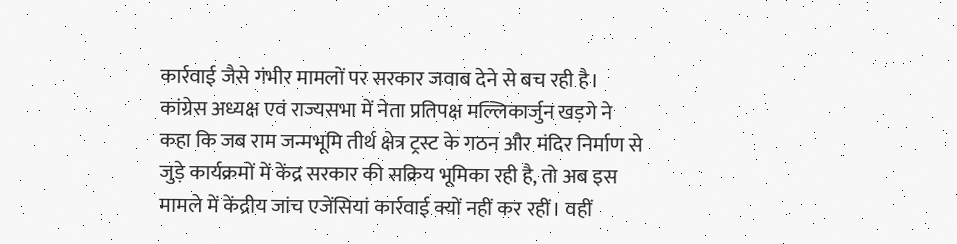कार्रवाई जैसे गंभीर मामलों पर सरकार जवाब देने से बच रही है। कांग्रेस अध्यक्ष एवं राज्यसभा में नेता प्रतिपक्ष मल्लिकार्जुन खड़गे ने कहा कि जब राम जन्मभूमि तीर्थ क्षेत्र ट्रस्ट के गठन और मंदिर निर्माण से जुड़े कार्यक्रमों में केंद्र सरकार की सक्रिय भूमिका रही है, तो अब इस मामले में केंद्रीय जांच एजेंसियां कार्रवाई क्यों नहीं कर रहीं। वहीं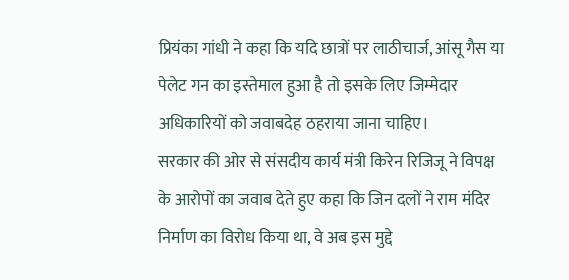प्रियंका गांधी ने कहा कि यदि छात्रों पर लाठीचार्ज, आंसू गैस या पेलेट गन का इस्तेमाल हुआ है तो इसके लिए जिम्मेदार अधिकारियों को जवाबदेह ठहराया जाना चाहिए।
सरकार की ओर से संसदीय कार्य मंत्री किरेन रिजिजू ने विपक्ष के आरोपों का जवाब देते हुए कहा कि जिन दलों ने राम मंदिर निर्माण का विरोध किया था, वे अब इस मुद्दे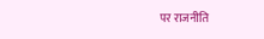पर राजनीति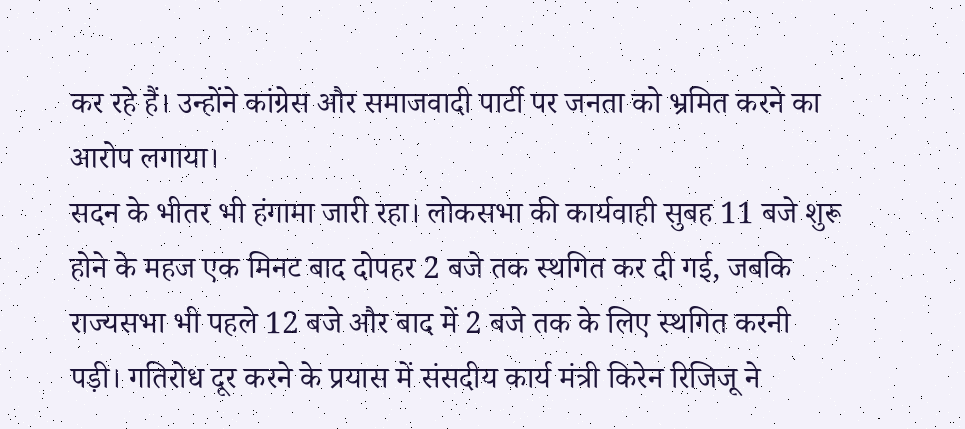कर रहे हैं। उन्होंने कांग्रेस और समाजवादी पार्टी पर जनता को भ्रमित करने का आरोप लगाया।
सदन के भीतर भी हंगामा जारी रहा। लोकसभा की कार्यवाही सुबह 11 बजे शुरू होने के महज एक मिनट बाद दोपहर 2 बजे तक स्थगित कर दी गई, जबकि राज्यसभा भी पहले 12 बजे और बाद में 2 बजे तक के लिए स्थगित करनी पड़ी। गतिरोध दूर करने के प्रयास में संसदीय कार्य मंत्री किरेन रिजिजू ने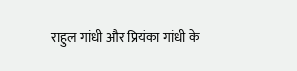राहुल गांधी और प्रियंका गांधी के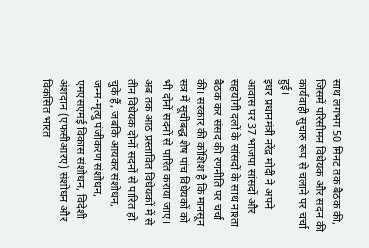साथ लगभग 50 मिनट तक बैठक की, जिसमें परिसीमन विधेयक और सदन की कार्यवाही सुचारु रूप से चलाने पर चर्चा हुई।
इधर प्रधानमंत्री नरेंद्र मोदी ने अपने आवास पर 37 भाजपा सांसदों और सहयोगी दलों के सांसदों के साथ नाश्ता बैठक कर संसद की रणनीति पर चर्चा की। सरकार की कोशिश है कि मानसून सत्र में सूचीबद्ध शेष पांच विधेयकों को भी दोनों सदनों से पारित कराया जाए। अब तक आठ प्रस्तावित विधेयकों में से तीन विधेयक दोनों सदनों से पारित हो चुके हैं, जबकि आयकर संशोधन, जन्म-मृत्यु पंजीकरण संशोधन, एमएसएमई विकास संशोधन, विदेशी अंशदान (एफसीआरए) संशोधन और विकसित भारत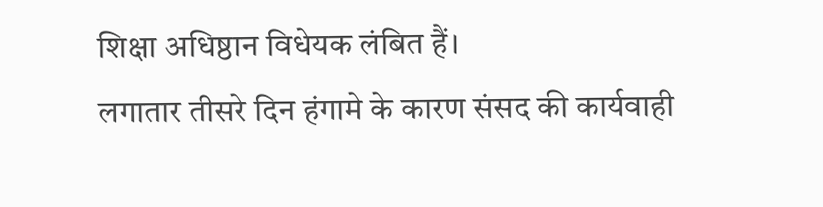शिक्षा अधिष्ठान विधेयक लंबित हैं।
लगातार तीसरे दिन हंगामे के कारण संसद की कार्यवाही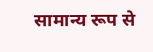सामान्य रूप से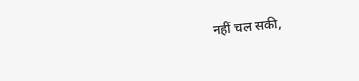नहीं चल सकी,